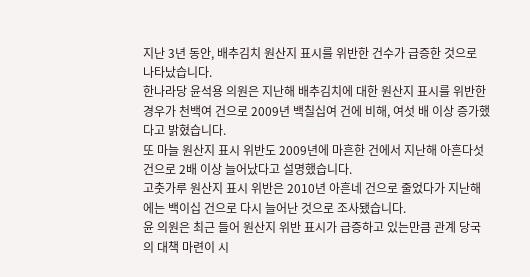지난 3년 동안, 배추김치 원산지 표시를 위반한 건수가 급증한 것으로 나타났습니다.
한나라당 윤석용 의원은 지난해 배추김치에 대한 원산지 표시를 위반한 경우가 천백여 건으로 2009년 백칠십여 건에 비해, 여섯 배 이상 증가했다고 밝혔습니다.
또 마늘 원산지 표시 위반도 2009년에 마흔한 건에서 지난해 아흔다섯 건으로 2배 이상 늘어났다고 설명했습니다.
고춧가루 원산지 표시 위반은 2010년 아흔네 건으로 줄었다가 지난해에는 백이십 건으로 다시 늘어난 것으로 조사됐습니다.
윤 의원은 최근 들어 원산지 위반 표시가 급증하고 있는만큼 관계 당국의 대책 마련이 시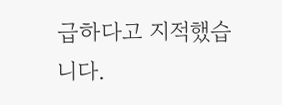급하다고 지적했습니다.